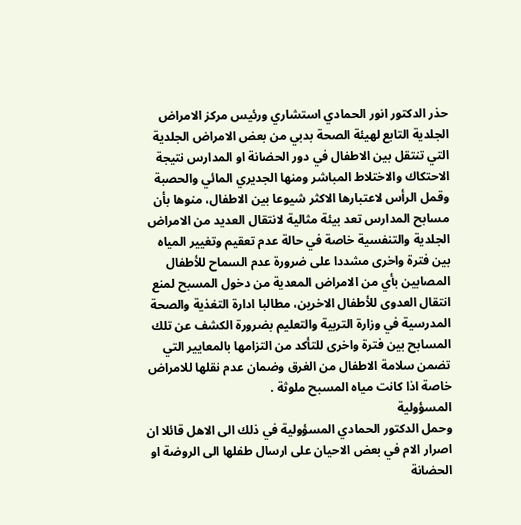حذر الدكتور انور الحمادي استشاري ورئيس مركز الامراض الجلدية التابع لهيئة الصحة بدبي من بعض الامراض الجلدية التي تنتقل بين الاطفال في دور الحضانة او المدارس نتيجة الاحتكاك والاختلاط المباشر ومنها الجديري المائي والحصبة وقمل الرأس لاعتبارها الاكثر شيوعا بين الاطفال، منوها بأن مسابح المدارس تعد بيئة مثالية لانتقال العديد من الامراض الجلدية والتنفسية خاصة في حالة عدم تعقيم وتغيير المياه بين فترة واخرى مشددا على ضرورة عدم السماح للأطفال المصابين بأي من الامراض المعدية من دخول المسبح لمنع انتقال العدوى للأطفال الاخرين، مطالبا ادارة التغذية والصحة المدرسية في وزارة التربية والتعليم بضرورة الكشف عن تلك المسابح بين فترة واخرى للتأكد من التزامها بالمعايير التي تضمن سلامة الاطفال من الغرق وضمان عدم نقلها للامراض خاصة اذا كانت مياه المسبح ملوثة .
المسؤولية
وحمل الدكتور الحمادي المسؤولية في ذلك الى الاهل قائلا ان اصرار الام في بعض الاحيان على ارسال طفلها الى الروضة او الحضانة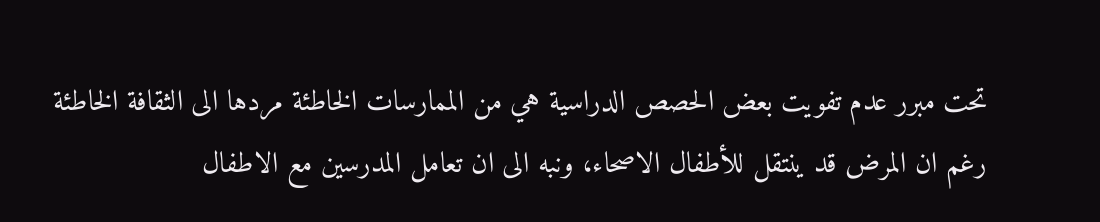تحت مبرر عدم تفويت بعض الحصص الدراسية هي من الممارسات الخاطئة مردها الى الثقافة الخاطئة رغم ان المرض قد ينتقل للأطفال الاصحاء، ونبه الى ان تعامل المدرسين مع الاطفال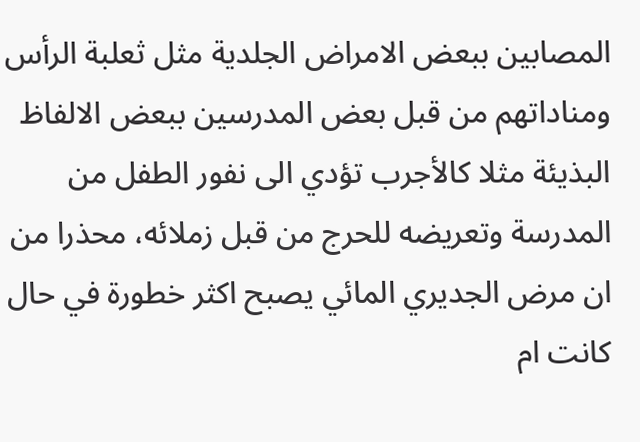المصابين ببعض الامراض الجلدية مثل ثعلبة الرأس ومناداتهم من قبل بعض المدرسين ببعض الالفاظ البذيئة مثلا كالأجرب تؤدي الى نفور الطفل من المدرسة وتعريضه للحرج من قبل زملائه، محذرا من ان مرض الجديري المائي يصبح اكثر خطورة في حال كانت ام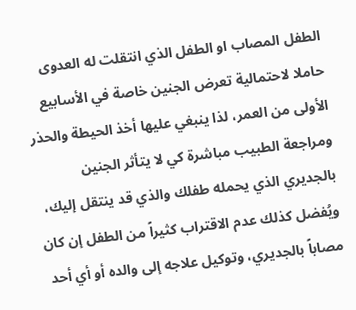الطفل المصاب او الطفل الذي انتقلت له العدوى حاملا لاحتمالية تعرض الجنين خاصة في الأسابيع الأولى من العمر، لذا ينبغي عليها أخذ الحيطة والحذر ومراجعة الطبيب مباشرة كي لا يتأثر الجنين بالجديري الذي يحمله طفلك والذي قد ينتقل إليك، ويُفضل كذلك عدم الاقتراب كثيراً من الطفل إن كان مصاباً بالجديري، وتوكيل علاجه إلى والده أو أي أحد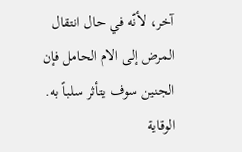آخر، لأنّه في حال انتقال المرض إلى الام الحامل فإن الجنين سوف يتأثر سلباً به.
الوقاية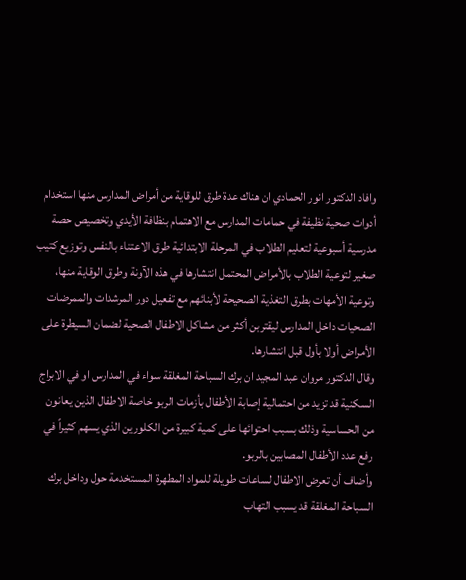وافاد الدكتور انور الحمادي ان هناك عدة طرق للوقاية من أمراض المدارس منها استخدام أدوات صحية نظيفة في حمامات المدارس مع الاهتمام بنظافة الأيدي وتخصيص حصة مدرسية أسبوعية لتعليم الطلاب في المرحلة الابتدائية طرق الاعتناء بالنفس وتوزيع كتيب صغير لتوعية الطلاب بالأمراض المحتمل انتشارها في هذه الآونة وطرق الوقاية منها، وتوعية الأمهات بطرق التغذية الصحيحة لأبنائهم مع تفعيل دور المرشدات والممرضات الصحيات داخل المدارس ليقتربن أكثر من مشاكل الاطفال الصحية لضمان السيطرة على الأمراض أولا بأول قبل انتشارها.
وقال الدكتور مروان عبد المجيد ان برك السباحة المغلقة سواء في المدارس او في الابراج السكنية قد تزيد من احتمالية إصابة الأطفال بأزمات الربو خاصة الاطفال الذين يعانون من الحساسية وذلك بسبب احتوائها على كمية كبيرة من الكلورين الذي يسهم كثيراً في رفع عدد الأطفال المصابين بالربو.
وأضاف أن تعرض الاطفال لساعات طويلة للمواد المطهرة المستخدمة حول وداخل برك السباحة المغلقة قد يسبب التهاب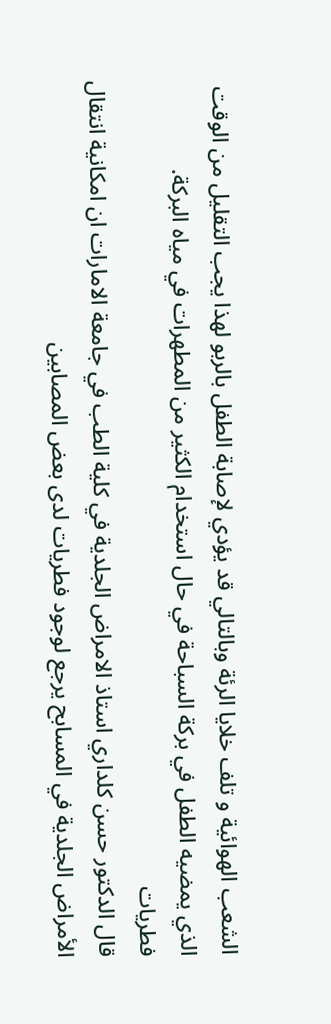الشعب الهوائية و تلف خلايا الرئة وبالتالي قد يؤدي لإصابة الطفل بالربو لهذا يجب التقليل من الوقت الذي يمضيه الطفل في بركة السباحة في حال استخدام الكثير من المطهرات في مياه البركة.
فطريات
قال الدكتور حسن كلداري استاذ الامراض الجلدية في كلية الطب في جامعة الامارات ان امكانية انتقال الأمراض الجلدية في المسابح يرجع لوجود فطريات لدى بعض المصابين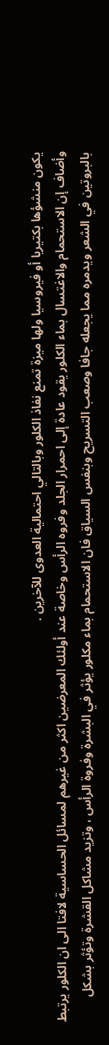يكون منشؤها بكتيريا أو فيروسيا ولها ميزة تمنع نفاذ الكلور وبالتالي احتمالية العدوى للآخرين .
وأضاف إن الاستحمام والاغتسال بماء الكلور يقود عادة إلى احمرار الجلد وفروه الرأس وخاصة عند أولئك المعرضين اكثر من غيرهم لمسائل الحساسية لافتا الى ان الكلور يرتبط بالبروتين في الشعر ويدمره مما يجعله جافا وصعب التسريح وبنفس السياق فان الاستحمام بماء مكلور يؤثر في البشرة وفروة الرأس ، وتزيد مشاكل القشرة وتؤثر بشكل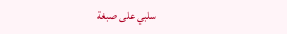سلبي على صبغة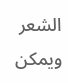الشعر ويمكن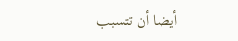أيضا أن تتسبب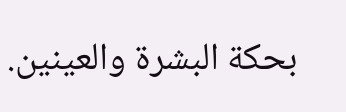بحكة البشرة والعينين.